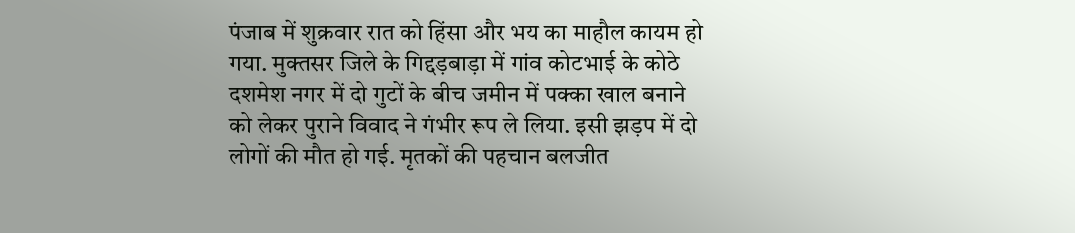पंजाब में शुक्रवार रात को हिंसा और भय का माहौल कायम हो गया. मुक्तसर जिले के गिद्दड़बाड़ा में गांव कोटभाई के कोठे दशमेश नगर में दो गुटों के बीच जमीन में पक्का खाल बनाने को लेकर पुराने विवाद ने गंभीर रूप ले लिया. इसी झड़प में दो लोगों की मौत हो गई. मृतकों की पहचान बलजीत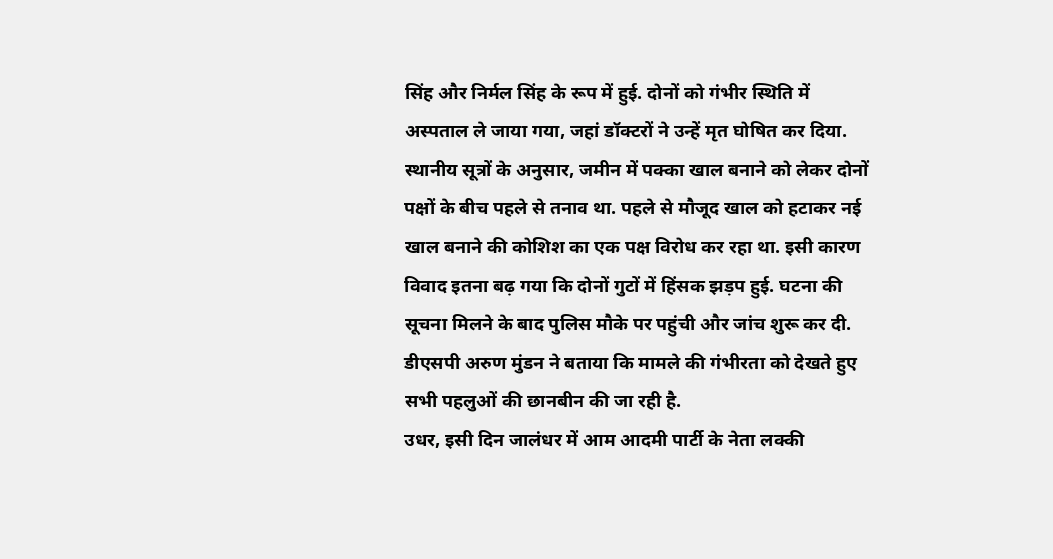सिंह और निर्मल सिंह के रूप में हुई. दोनों को गंभीर स्थिति में अस्पताल ले जाया गया, जहां डॉक्टरों ने उन्हें मृत घोषित कर दिया.
स्थानीय सूत्रों के अनुसार, जमीन में पक्का खाल बनाने को लेकर दोनों पक्षों के बीच पहले से तनाव था. पहले से मौजूद खाल को हटाकर नई खाल बनाने की कोशिश का एक पक्ष विरोध कर रहा था. इसी कारण विवाद इतना बढ़ गया कि दोनों गुटों में हिंसक झड़प हुई. घटना की सूचना मिलने के बाद पुलिस मौके पर पहुंची और जांच शुरू कर दी. डीएसपी अरुण मुंडन ने बताया कि मामले की गंभीरता को देखते हुए सभी पहलुओं की छानबीन की जा रही है.
उधर, इसी दिन जालंधर में आम आदमी पार्टी के नेता लक्की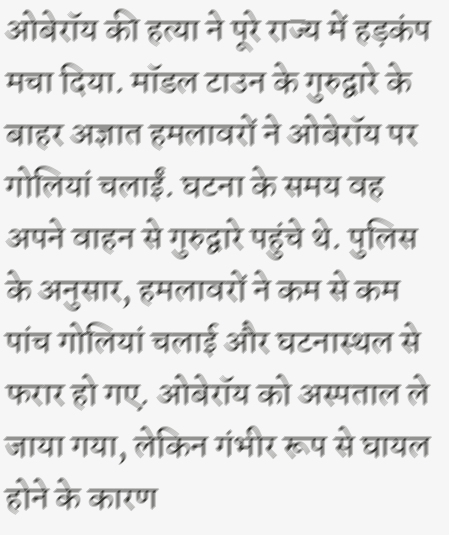ओबेरॉय की हत्या ने पूरे राज्य में हड़कंप मचा दिया. मॉडल टाउन के गुरुद्वारे के बाहर अज्ञात हमलावरों ने ओबेरॉय पर गोलियां चलाईं. घटना के समय वह अपने वाहन से गुरुद्वारे पहुंचे थे. पुलिस के अनुसार, हमलावरों ने कम से कम पांच गोलियां चलाई और घटनास्थल से फरार हो गए. ओबेरॉय को अस्पताल ले जाया गया, लेकिन गंभीर रूप से घायल होने के कारण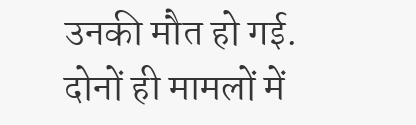उनकी मौत हो गई.
दोनों ही मामलों में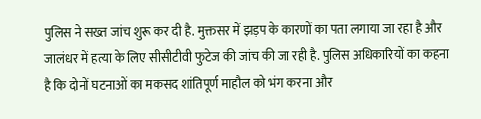पुलिस ने सख्त जांच शुरू कर दी है. मुक्तसर में झड़प के कारणों का पता लगाया जा रहा है और जालंधर में हत्या के लिए सीसीटीवी फुटेज की जांच की जा रही है. पुलिस अधिकारियों का कहना है कि दोनों घटनाओं का मकसद शांतिपूर्ण माहौल को भंग करना और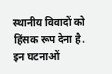स्थानीय विवादों को हिंसक रूप देना है.
इन घटनाओं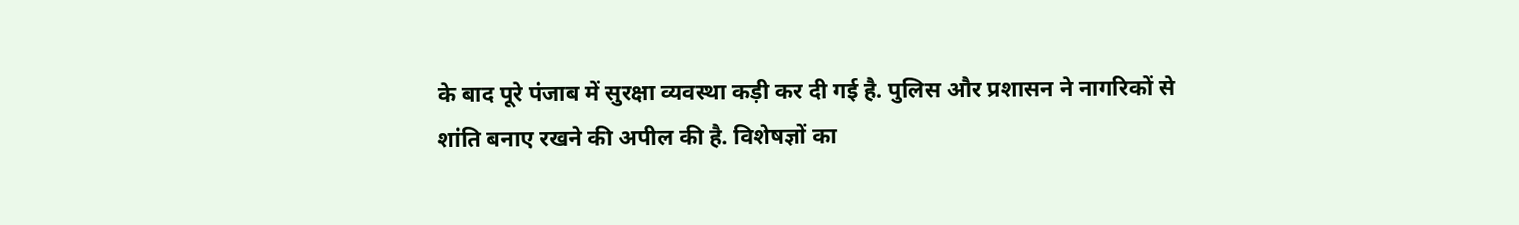के बाद पूरे पंजाब में सुरक्षा व्यवस्था कड़ी कर दी गई है. पुलिस और प्रशासन ने नागरिकों से शांति बनाए रखने की अपील की है. विशेषज्ञों का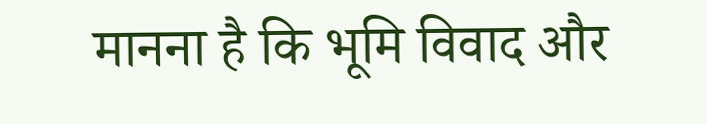मानना है कि भूमि विवाद और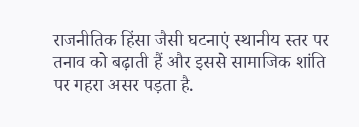राजनीतिक हिंसा जैसी घटनाएं स्थानीय स्तर पर तनाव को बढ़ाती हैं और इससे सामाजिक शांति पर गहरा असर पड़ता है.